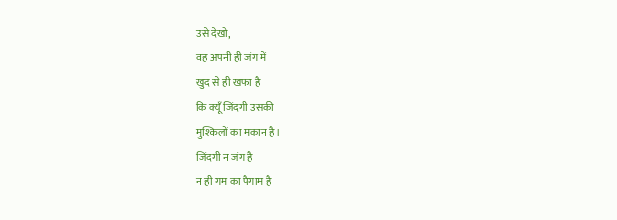उसे देखो,
वह अपनी ही जंग में
खुद से ही खफा है
कि क्यूँ जिंदगी उसकी
मुश्किलों का मकान है।
जिंदगी न जंग है
न ही गम का पैगाम है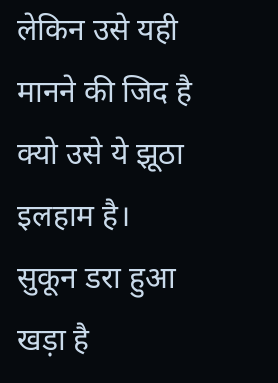लेकिन उसे यही मानने की जिद है
क्यो उसे ये झूठा
इलहाम है।
सुकून डरा हुआ
खड़ा है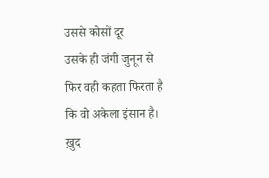उससे कोसों दूर
उसके ही जंगी जुनून से
फिर वही कहता फिरता है
कि वो अकेला इंसान है।
ख़ुद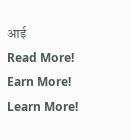आई
Read More! Earn More! Learn More!